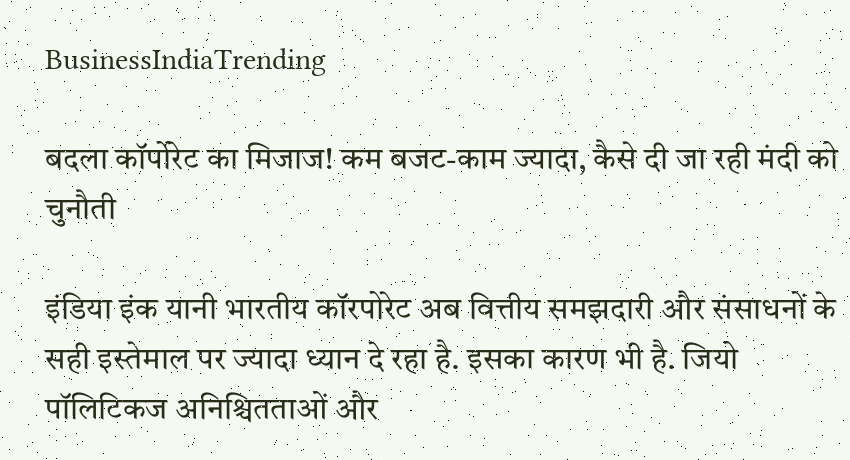BusinessIndiaTrending

बदला कॉर्पोरेट का मिजाज! कम बजट-काम ज्यादा, कैसे दी जा रही मंदी को चुनौती

इंडिया इंक यानी भारतीय कॉरपोरेट अब वित्तीय समझदारी और संसाधनों के सही इस्तेमाल पर ज्यादा ध्यान दे रहा है. इसका कारण भी है. जियो पॉलिटिकज अनिश्चितताओं और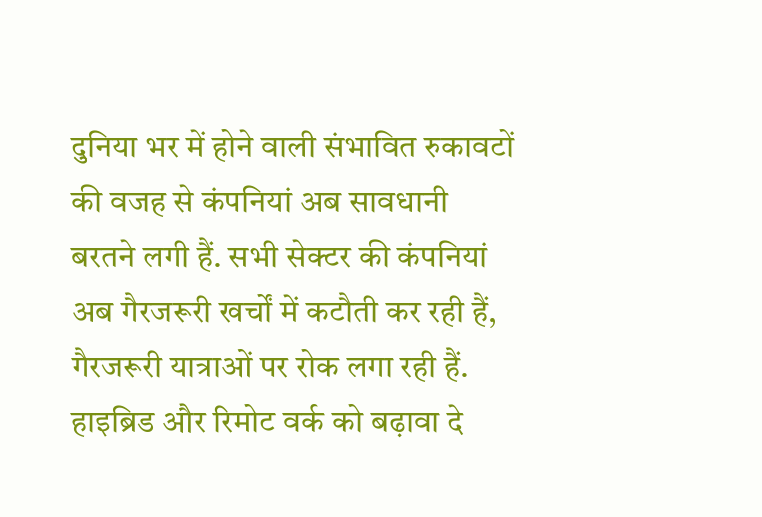दुनिया भर में होने वाली संभावित रुकावटों की वजह से कंपनियां अब सावधानी बरतने लगी हैं. सभी सेक्टर की कंपनियां अब गैरजरूरी खर्चों में कटौती कर रही हैं, गैरजरूरी यात्राओं पर रोक लगा रही हैं. हाइब्रिड और रिमोट वर्क को बढ़ावा दे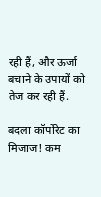रही हैं, और ऊर्जा बचाने के उपायों को तेज कर रही हैं.

बदला कॉर्पोरेट का मिजाज! कम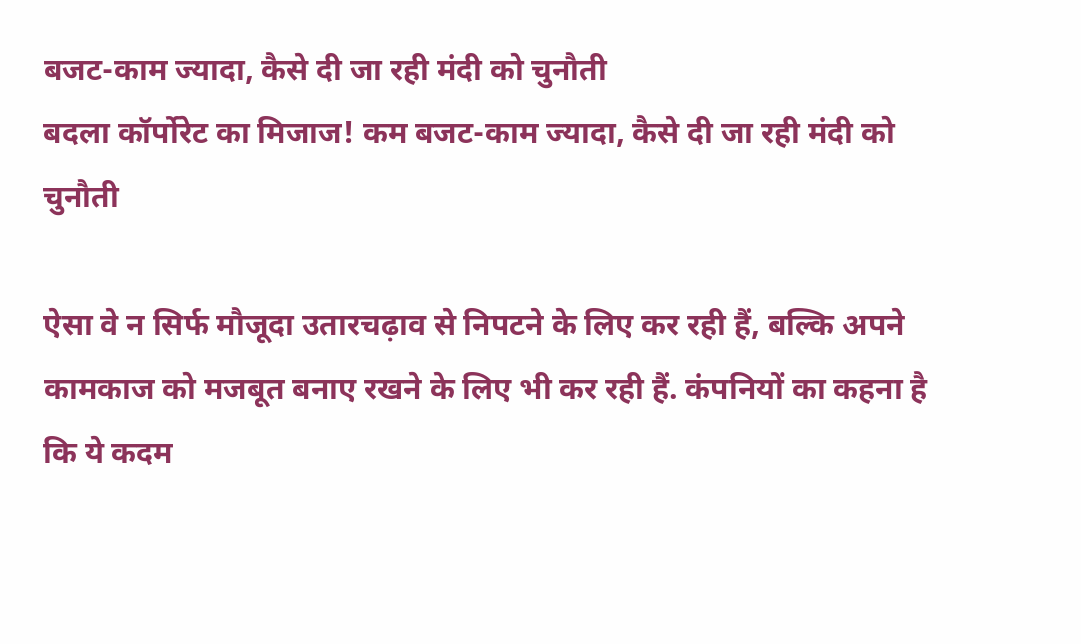बजट-काम ज्यादा, कैसे दी जा रही मंदी को चुनौती
बदला कॉर्पोरेट का मिजाज! कम बजट-काम ज्यादा, कैसे दी जा रही मंदी को चुनौती

ऐसा वे न सिर्फ मौजूदा उतारचढ़ाव से निपटने के लिए कर रही हैं, बल्कि अपने कामकाज को मजबूत बनाए रखने के लिए भी कर रही हैं. कंपनियों का कहना है कि ये कदम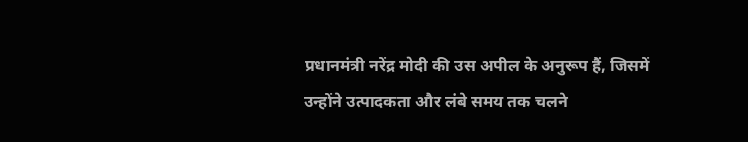प्रधानमंत्री नरेंद्र मोदी की उस अपील के अनुरूप हैं, जिसमें उन्होंने उत्पादकता और लंबे समय तक चलने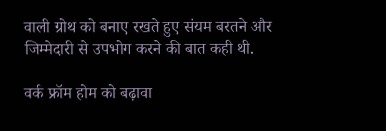वाली ग्रोथ को बनाए रखते हुए संयम बरतने और जिम्मेदारी से उपभोग करने की बात कही थी.

वर्क फ्रॉम होम को बढ़ावा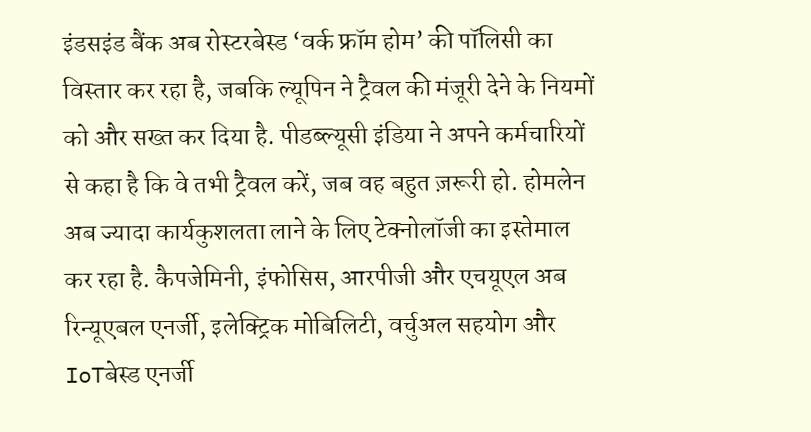इंडसइंड बैंक अब रोस्टरबेस्ड ‘वर्क फ्रॉम होम’ की पॉलिसी का विस्तार कर रहा है, जबकि ल्यूपिन ने ट्रैवल की मंजूरी देने के नियमों को और सख्त कर दिया है. पीडब्ल्यूसी इंडिया ने अपने कर्मचारियों से कहा है कि वे तभी ट्रैवल करें, जब वह बहुत ज़रूरी हो. होमलेन अब ज्यादा कार्यकुशलता लाने के लिए टेक्नोलॉजी का इस्तेमाल कर रहा है. कैपजेमिनी, इंफोसिस, आरपीजी और एचयूएल अब रिन्यूएबल एनर्जी, इलेक्ट्रिक मोबिलिटी, वर्चुअल सहयोग और IoTबेस्ड एनर्जी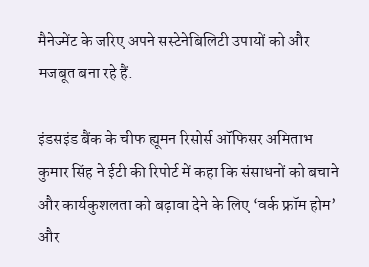मैनेज्मेंट के जरिए अपने सस्टेनेबिलिटी उपायों को और मजबूत बना रहे हैं.

इंडसइंड बैंक के चीफ ह्यूमन रिसोर्स ऑफिसर अमिताभ कुमार सिंह ने ईटी की रिपोर्ट में कहा कि संसाधनों को बचाने और कार्यकुशलता को बढ़ावा देने के लिए ‘वर्क फ्रॉम होम’ और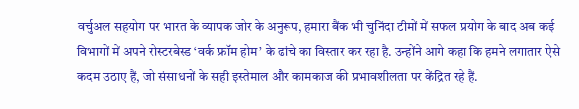वर्चुअल सहयोग पर भारत के व्यापक जोर के अनुरूप, हमारा बैंक भी चुनिंदा टीमों में सफल प्रयोग के बाद अब कई विभागों में अपने रोस्टरबेस्ड ‘वर्क फ्रॉम होम’ के ढांचे का विस्तार कर रहा है. उन्होंने आगे कहा कि हमने लगातार ऐसे कदम उठाए हैं, जो संसाधनों के सही इस्तेमाल और कामकाज की प्रभावशीलता पर केंद्रित रहे हैं.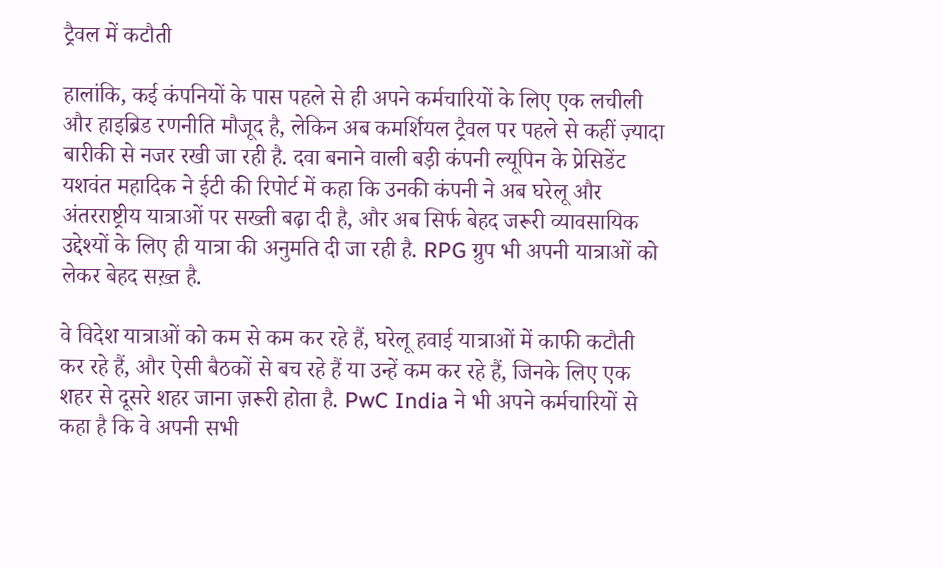ट्रैवल में कटौती

हालांकि, कई कंपनियों के पास पहले से ही अपने कर्मचारियों के लिए एक लचीली और हाइब्रिड रणनीति मौजूद है, लेकिन अब कमर्शियल ट्रैवल पर पहले से कहीं ज़्यादा बारीकी से नजर रखी जा रही है. दवा बनाने वाली बड़ी कंपनी ल्यूपिन के प्रेसिडेंट यशवंत महादिक ने ईटी की रिपोर्ट में कहा कि उनकी कंपनी ने अब घरेलू और अंतरराष्ट्रीय यात्राओं पर सख्ती बढ़ा दी है, और अब सिर्फ बेहद जरूरी व्यावसायिक उद्देश्यों के लिए ही यात्रा की अनुमति दी जा रही है. RPG ग्रुप भी अपनी यात्राओं को लेकर बेहद सख़्त है.

वे विदेश यात्राओं को कम से कम कर रहे हैं, घरेलू हवाई यात्राओं में काफी कटौती कर रहे हैं, और ऐसी बैठकों से बच रहे हैं या उन्हें कम कर रहे हैं, जिनके लिए एक शहर से दूसरे शहर जाना ज़रूरी होता है. PwC India ने भी अपने कर्मचारियों से कहा है कि वे अपनी सभी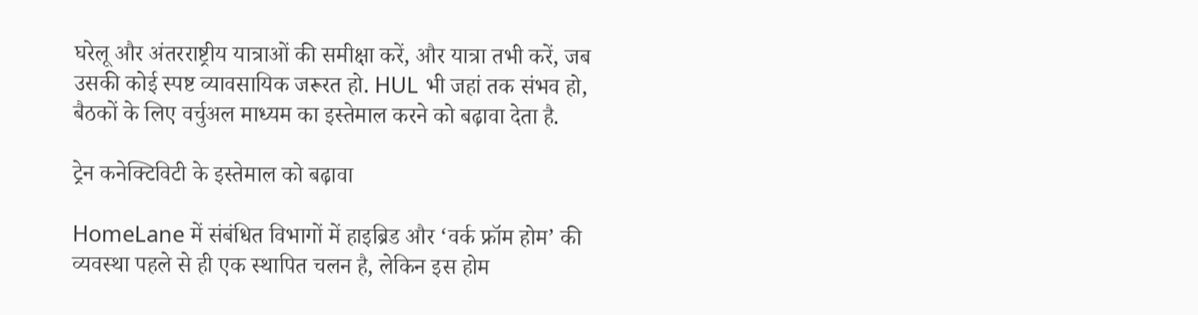घरेलू और अंतरराष्ट्रीय यात्राओं की समीक्षा करें, और यात्रा तभी करें, जब उसकी कोई स्पष्ट व्यावसायिक जरूरत हो. HUL भी जहां तक संभव हो, बैठकों के लिए वर्चुअल माध्यम का इस्तेमाल करने को बढ़ावा देता है.

ट्रेन कनेक्टिविटी के इस्तेमाल को बढ़ावा

HomeLane में संबंधित विभागों में हाइब्रिड और ‘वर्क फ्रॉम होम’ की व्यवस्था पहले से ही एक स्थापित चलन है, लेकिन इस होम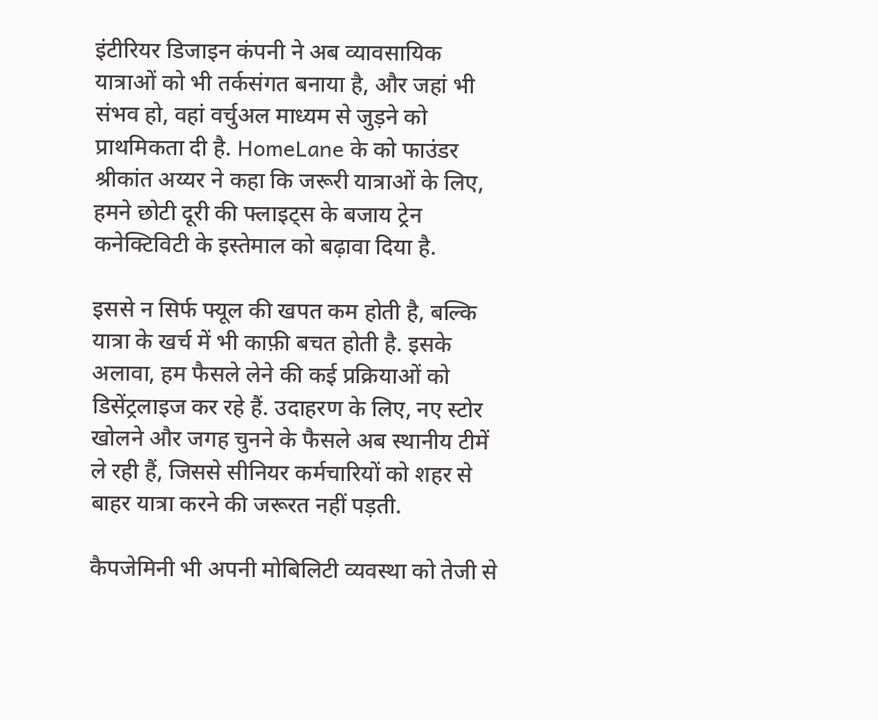इंटीरियर डिजाइन कंपनी ने अब व्यावसायिक यात्राओं को भी तर्कसंगत बनाया है, और जहां भी संभव हो, वहां वर्चुअल माध्यम से जुड़ने को प्राथमिकता दी है. HomeLane के को फाउंडर श्रीकांत अय्यर ने कहा कि जरूरी यात्राओं के लिए, हमने छोटी दूरी की फ्लाइट्स के बजाय ट्रेन कनेक्टिविटी के इस्तेमाल को बढ़ावा दिया है.

इससे न सिर्फ फ्यूल की खपत कम होती है, बल्कि यात्रा के खर्च में भी काफ़ी बचत होती है. इसके अलावा, हम फैसले लेने की कई प्रक्रियाओं को डिसेंट्रलाइज कर रहे हैं. उदाहरण के लिए, नए स्टोर खोलने और जगह चुनने के फैसले अब स्थानीय टीमें ले रही हैं, जिससे सीनियर कर्मचारियों को शहर से बाहर यात्रा करने की जरूरत नहीं पड़ती.

कैपजेमिनी भी अपनी मोबिलिटी व्यवस्था को तेजी से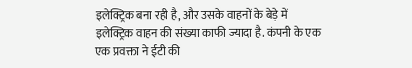इलेक्ट्रिक बना रही है, और उसके वाहनों के बेड़े में इलेक्ट्रिक वाहन की संख्या काफी ज्यादा है. कंपनी के एक एक प्रवक्ता ने ईटी की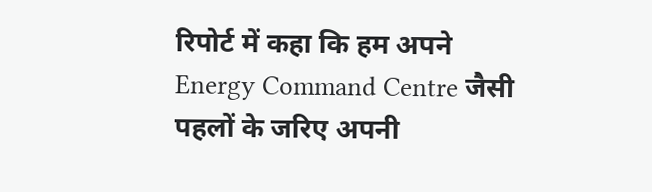रिपोर्ट में कहा कि हम अपने Energy Command Centre जैसी पहलों के जरिए अपनी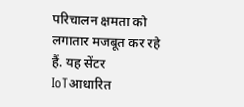परिचालन क्षमता को लगातार मजबूत कर रहे हैं. यह सेंटर IoTआधारित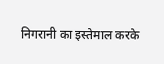निगरानी का इस्तेमाल करके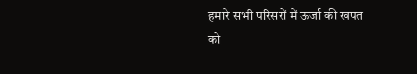हमारे सभी परिसरों में ऊर्जा की खपत को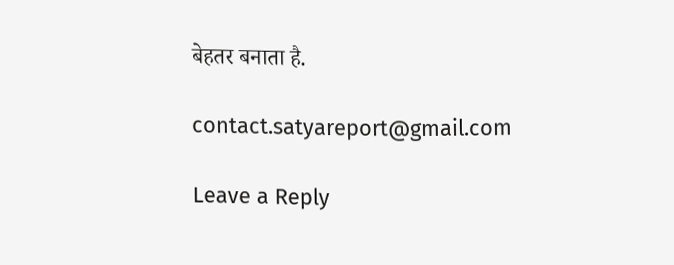बेहतर बनाता है.

contact.satyareport@gmail.com

Leave a Reply